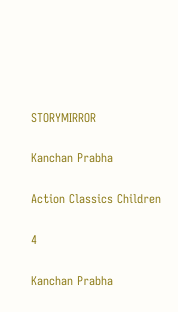STORYMIRROR

Kanchan Prabha

Action Classics Children

4

Kanchan Prabha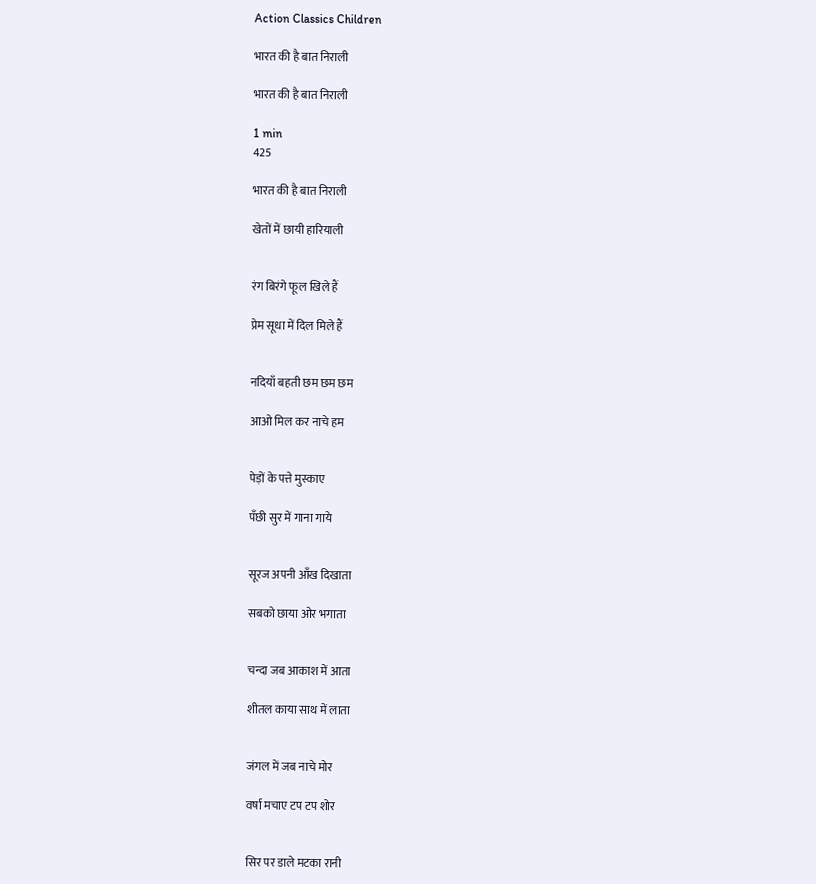Action Classics Children

भारत की है बात निराली

भारत की है बात निराली

1 min
425

भारत की है बात निराली

खेतों में छायी हारियाली


रंग बिरंगे फूल खिले हैं

प्रेम सूधा में दिल मिले हैं


नदियाँ बहती छम छम छम

आओ मिल कर नाचे हम


पेड़ों के पत्ते मुस्काए

पँछी सुर में गाना गाये


सूरज अपनी आँख दिखाता

सबको छाया ओर भगाता


चन्दा जब आकाश में आता

शीतल काया साथ में लाता


जंगल में जब नाचे मोर

वर्षा मचाए टप टप शोर


सिर पर डाले मटका रानी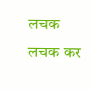लचक लचक कर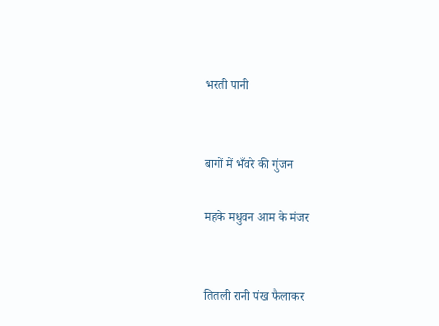भरती पानी


बागों में भँवरे की गुंजन

महके मधुवन आम के मंजर


तितली रानी पंख फैलाकर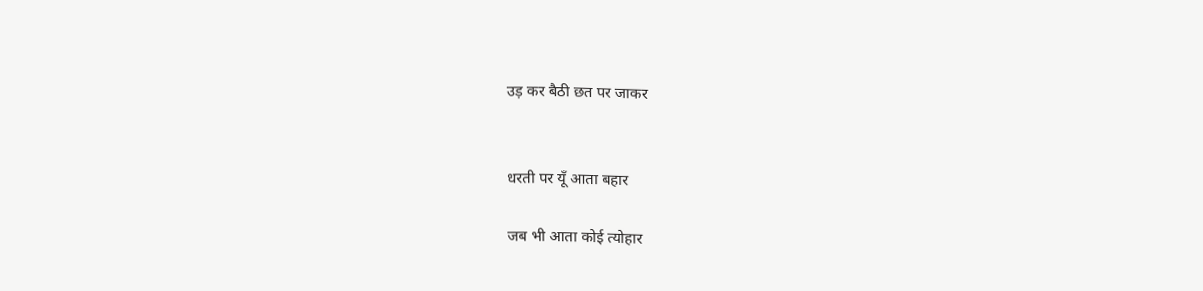उड़ कर बैठी छत पर जाकर


धरती पर यूँ आता बहार

जब भी आता कोई त्योहार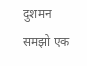दुशमन समझो एक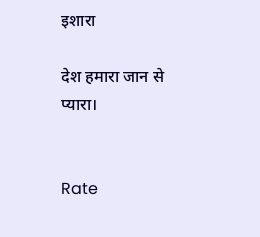इशारा

देश हमारा जान से प्यारा।


Rate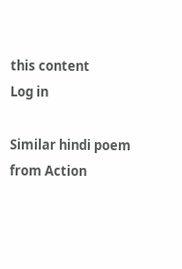this content
Log in

Similar hindi poem from Action